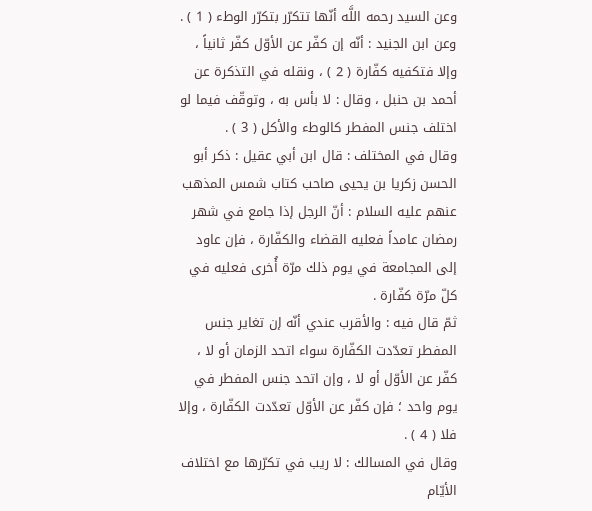وعن السيد رحمه اللَّه أنّها تتكرّر بتكرّر الوطء ( 1 ) .
وعن ابن الجنيد : أنّه إن كفّر عن الأوّل كفّر ثانياً ، وإلا فتكفيه كفّارة ( 2 ) ، ونقله في التذكرة عن أحمد بن حنبل ، وقال : لا بأس به ، وتوقّف فيما لو اختلف جنس المفطر كالوطء والأكل ( 3 ) .
وقال في المختلف : قال ابن أبي عقيل : ذكر أبو الحسن زكريا بن يحيى صاحب كتاب شمس المذهب عنهم عليه السلام : أنّ الرجل إذا جامع في شهر رمضان عامداً فعليه القضاء والكفّارة ، فإن عاود إلى المجامعة في يوم ذلك مرّة أُخرى فعليه في كلّ مرّة كفّارة .
ثمّ قال فيه : والأقرب عندي أنّه إن تغاير جنس المفطر تعدّدت الكفّارة سواء اتحد الزمان أو لا ، كفّر عن الأوّل أو لا ، وإن اتحد جنس المفطر في يوم واحد ؛ فإن كفّر عن الأوّل تعدّدت الكفّارة ، وإلا فلا ( 4 ) .
وقال في المسالك : لا ريب في تكرّرها مع اختلاف الأيّام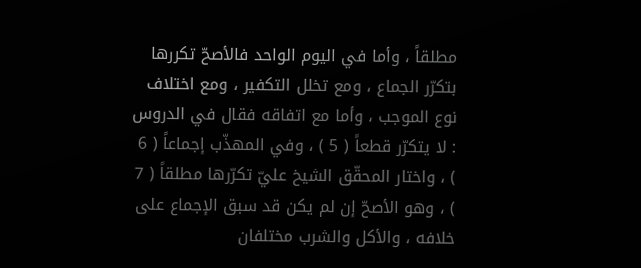مطلقاً ، وأما في اليوم الواحد فالأصحّ تكررها بتكرّر الجماع ، ومع تخلل التكفير ، ومع اختلاف نوع الموجب ، وأما مع اتفاقه فقال في الدروس : لا يتكرّر قطعاً ( 5 ) ، وفي المهذّب إجماعاً ( 6 ) ، واختار المحقّق الشيخ عليّ تكرّرها مطلقاً ( 7 ) ، وهو الأصحّ إن لم يكن قد سبق الإجماع على خلافه ، والأكل والشرب مختلفان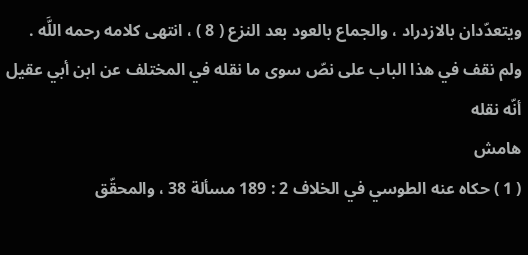ويتعدّدان بالازدراد ، والجماع بالعود بعد النزع ( 8 ) ، انتهى كلامه رحمه اللَّه .
ولم نقف في هذا الباب على نصّ سوى ما نقله في المختلف عن ابن أبي عقيل أنّه نقله
هامش
( 1 ) حكاه عنه الطوسي في الخلاف 2 : 189 مسألة 38 ، والمحقّق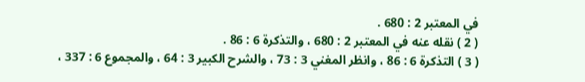في المعتبر 2 : 680 .
( 2 ) نقله عنه في المعتبر 2 : 680 ، والتذكرة 6 : 86 .
( 3 ) التذكرة 6 : 86 ، وانظر المغني 3 : 73 ، والشرح الكبير 3 : 64 ، والمجموع 6 : 337 ،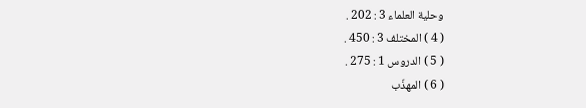وحلية العلماء 3 : 202 .
( 4 ) المختلف 3 : 450 .
( 5 ) الدروس 1 : 275 .
( 6 ) المهذّب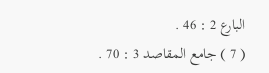البارع 2 : 46 .
( 7 ) جامع المقاصد 3 : 70 .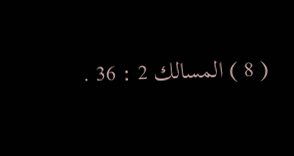( 8 ) المسالك 2 : 36 .